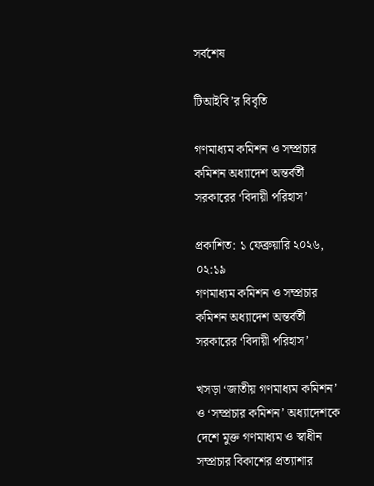সর্বশেষ

টিআইবি’র বিবৃতি

গণমাধ্যম কমিশন ও সম্প্রচার কমিশন অধ্যাদেশ অন্তর্বর্তী সরকারের ‘বিদায়ী পরিহাস’

প্রকাশিত: ১ ফেব্রুয়ারি ২০২৬, ০২:১৯
গণমাধ্যম কমিশন ও সম্প্রচার কমিশন অধ্যাদেশ অন্তর্বর্তী সরকারের ‘বিদায়ী পরিহাস’

খসড়া ‘জাতীয় গণমাধ্যম কমিশন’ ও ‘সম্প্রচার কমিশন’ অধ্যাদেশকে দেশে মুক্ত গণমাধ্যম ও স্বাধীন সম্প্রচার বিকাশের প্রত্যাশার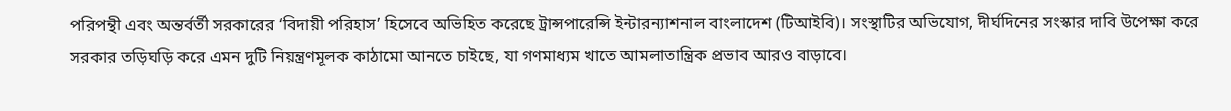পরিপন্থী এবং অন্তর্বর্তী সরকারের ‘বিদায়ী পরিহাস’ হিসেবে অভিহিত করেছে ট্রান্সপারেন্সি ইন্টারন্যাশনাল বাংলাদেশ (টিআইবি)। সংস্থাটির অভিযোগ, দীর্ঘদিনের সংস্কার দাবি উপেক্ষা করে সরকার তড়িঘড়ি করে এমন দুটি নিয়ন্ত্রণমূলক কাঠামো আনতে চাইছে, যা গণমাধ্যম খাতে আমলাতান্ত্রিক প্রভাব আরও বাড়াবে।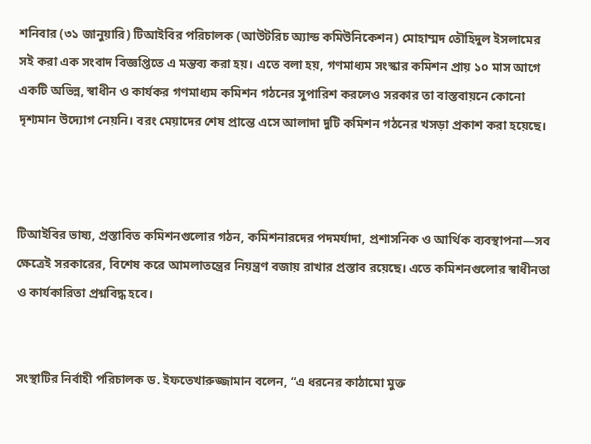শনিবার (৩১ জানুয়ারি) টিআইবির পরিচালক (আউটরিচ অ্যান্ড কমিউনিকেশন) মোহাম্মদ তৌহিদুল ইসলামের সই করা এক সংবাদ বিজ্ঞপ্তিতে এ মন্তব্য করা হয়। এতে বলা হয়, গণমাধ্যম সংস্কার কমিশন প্রায় ১০ মাস আগে একটি অভিন্ন, স্বাধীন ও কার্যকর গণমাধ্যম কমিশন গঠনের সুপারিশ করলেও সরকার তা বাস্তবায়নে কোনো দৃশ্যমান উদ্যোগ নেয়নি। বরং মেয়াদের শেষ প্রান্তে এসে আলাদা দুটি কমিশন গঠনের খসড়া প্রকাশ করা হয়েছে।



টিআইবির ভাষ্য, প্রস্তাবিত কমিশনগুলোর গঠন, কমিশনারদের পদমর্যাদা, প্রশাসনিক ও আর্থিক ব্যবস্থাপনা—সব ক্ষেত্রেই সরকারের, বিশেষ করে আমলাতন্ত্রের নিয়ন্ত্রণ বজায় রাখার প্রস্তাব রয়েছে। এতে কমিশনগুলোর স্বাধীনতা ও কার্যকারিতা প্রশ্নবিদ্ধ হবে।


সংস্থাটির নির্বাহী পরিচালক ড. ইফতেখারুজ্জামান বলেন, “এ ধরনের কাঠামো মুক্ত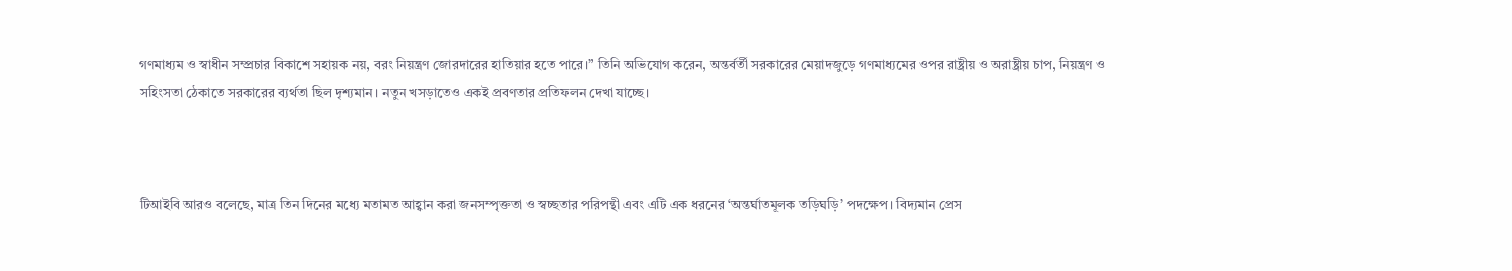গণমাধ্যম ও স্বাধীন সম্প্রচার বিকাশে সহায়ক নয়, বরং নিয়ন্ত্রণ জোরদারের হাতিয়ার হতে পারে।” তিনি অভিযোগ করেন, অন্তর্বর্তী সরকারের মেয়াদজুড়ে গণমাধ্যমের ওপর রাষ্ট্রীয় ও অরাষ্ট্রীয় চাপ, নিয়ন্ত্রণ ও সহিংসতা ঠেকাতে সরকারের ব্যর্থতা ছিল দৃশ্যমান। নতুন খসড়াতেও একই প্রবণতার প্রতিফলন দেখা যাচ্ছে।



টিআইবি আরও বলেছে, মাত্র তিন দিনের মধ্যে মতামত আহ্বান করা জনসম্পৃক্ততা ও স্বচ্ছতার পরিপন্থী এবং এটি এক ধরনের ‘অন্তর্ঘাতমূলক তড়িঘড়ি’ পদক্ষেপ। বিদ্যমান প্রেস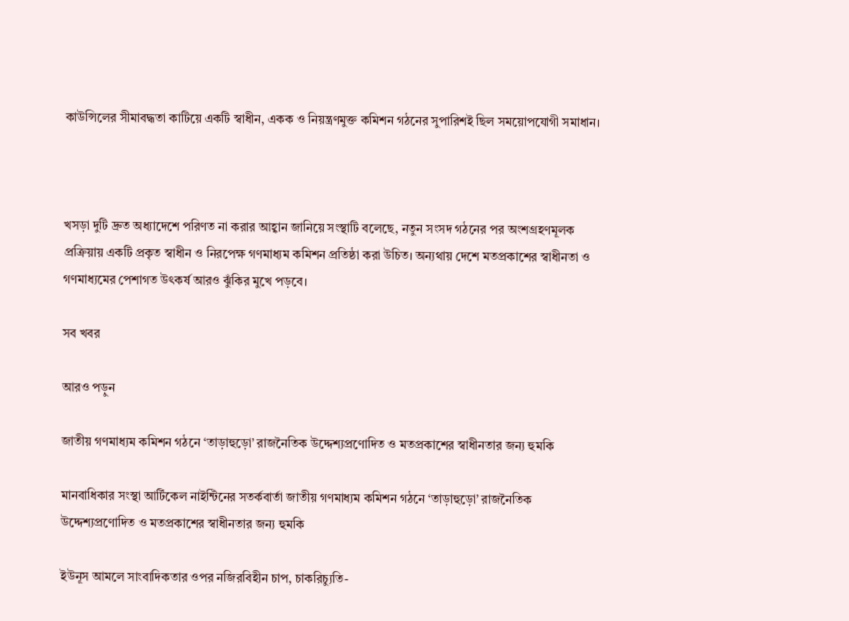কাউন্সিলের সীমাবদ্ধতা কাটিয়ে একটি স্বাধীন, একক ও নিয়ন্ত্রণমুক্ত কমিশন গঠনের সুপারিশই ছিল সময়োপযোগী সমাধান।



খসড়া দুটি দ্রুত অধ্যাদেশে পরিণত না করার আহ্বান জানিয়ে সংস্থাটি বলেছে, নতুন সংসদ গঠনের পর অংশগ্রহণমূলক প্রক্রিয়ায় একটি প্রকৃত স্বাধীন ও নিরপেক্ষ গণমাধ্যম কমিশন প্রতিষ্ঠা করা উচিত। অন্যথায় দেশে মতপ্রকাশের স্বাধীনতা ও গণমাধ্যমের পেশাগত উৎকর্ষ আরও ঝুঁকির মুখে পড়বে।

সব খবর

আরও পড়ুন

জাতীয় গণমাধ্যম কমিশন গঠনে ‘তাড়াহুড়ো’ রাজনৈতিক উদ্দেশ্যপ্রণোদিত ও মতপ্রকাশের স্বাধীনতার জন্য হুমকি

মানবাধিকার সংস্থা আর্টিকেল নাইন্টিনের সতর্কবার্তা জাতীয় গণমাধ্যম কমিশন গঠনে ‘তাড়াহুড়ো’ রাজনৈতিক উদ্দেশ্যপ্রণোদিত ও মতপ্রকাশের স্বাধীনতার জন্য হুমকি

ইউনূস আমলে সাংবাদিকতার ওপর নজিরবিহীন চাপ, চাকরিচ্যুতি-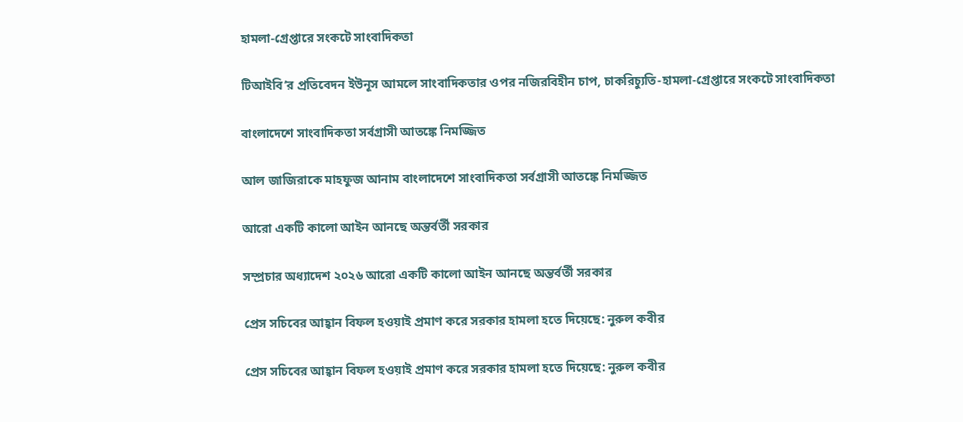হামলা-গ্রেপ্তারে সংকটে সাংবাদিকতা

টিআইবি’র প্রতিবেদন ইউনূস আমলে সাংবাদিকতার ওপর নজিরবিহীন চাপ, চাকরিচ্যুতি-হামলা-গ্রেপ্তারে সংকটে সাংবাদিকতা

বাংলাদেশে সাংবাদিকতা সর্বগ্রাসী আতঙ্কে নিমজ্জিত

আল জাজিরাকে মাহফুজ আনাম বাংলাদেশে সাংবাদিকতা সর্বগ্রাসী আতঙ্কে নিমজ্জিত

আরো একটি কালো আইন আনছে অন্তর্বর্তী সরকার

সম্প্রচার অধ্যাদেশ ২০২৬ আরো একটি কালো আইন আনছে অন্তর্বর্তী সরকার

প্রেস সচিবের আহ্বান বিফল হওয়াই প্রমাণ করে সরকার হামলা হতে দিয়েছে: নুরুল কবীর

প্রেস সচিবের আহ্বান বিফল হওয়াই প্রমাণ করে সরকার হামলা হতে দিয়েছে: নুরুল কবীর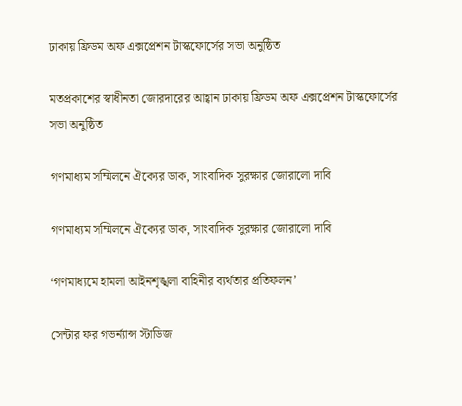ঢাকায় ফ্রিডম অফ এক্সপ্রেশন টাস্কফোর্সের সভা অনুষ্ঠিত

মতপ্রকাশের স্বাধীনতা জোরদারের আহ্বান ঢাকায় ফ্রিডম অফ এক্সপ্রেশন টাস্কফোর্সের সভা অনুষ্ঠিত

গণমাধ্যম সম্মিলনে ঐক্যের ডাক, সাংবাদিক সুরক্ষার জোরালো দাবি

গণমাধ্যম সম্মিলনে ঐক্যের ডাক, সাংবাদিক সুরক্ষার জোরালো দাবি

‘গণমাধ্যমে হামলা আইনশৃঙ্খলা বাহিনীর ব্যর্থতার প্রতিফলন’

সেন্টার ফর গভর্ন্যান্স স্টাডিজ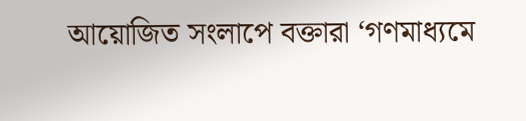আয়োজিত সংলাপে বক্তারা ‘গণমাধ্যমে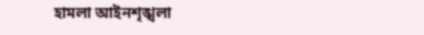হামলা আইনশৃঙ্খলা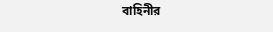বাহিনীর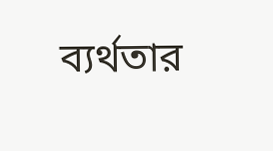ব্যর্থতার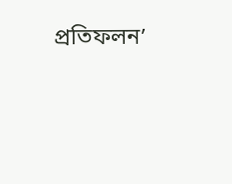প্রতিফলন’